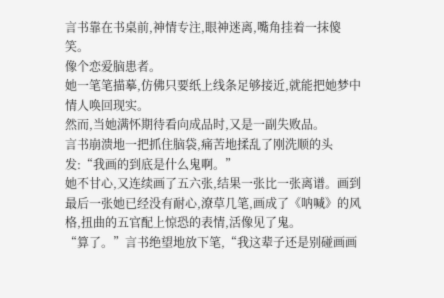言书靠在书桌前,神情专注,眼神迷离,嘴角挂着一抹傻笑。
像个恋爱脑患者。
她一笔笔描摹,仿佛只要纸上线条足够接近,就能把她梦中情人唤回现实。
然而,当她满怀期待看向成品时,又是一副失败品。
言书崩溃地一把抓住脑袋,痛苦地揉乱了刚洗顺的头发:“我画的到底是什么鬼啊。”
她不甘心,又连续画了五六张,结果一张比一张离谱。画到最后一张她已经没有耐心,潦草几笔,画成了《呐喊》的风格,扭曲的五官配上惊恐的表情,活像见了鬼。
“算了。”言书绝望地放下笔,“我这辈子还是别碰画画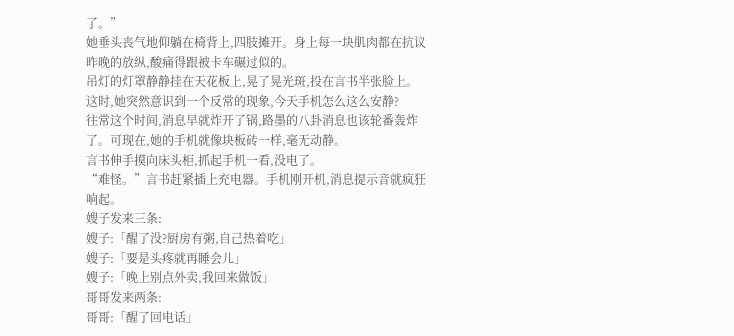了。”
她垂头丧气地仰躺在椅背上,四肢摊开。身上每一块肌肉都在抗议昨晚的放纵,酸痛得跟被卡车碾过似的。
吊灯的灯罩静静挂在天花板上,晃了晃光斑,投在言书半张脸上。
这时,她突然意识到一个反常的现象,今天手机怎么这么安静?
往常这个时间,消息早就炸开了锅,路墨的八卦消息也该轮番轰炸了。可现在,她的手机就像块板砖一样,毫无动静。
言书伸手摸向床头柜,抓起手机一看,没电了。
“难怪。”言书赶紧插上充电器。手机刚开机,消息提示音就疯狂响起。
嫂子发来三条:
嫂子:「醒了没?厨房有粥,自己热着吃」
嫂子:「要是头疼就再睡会儿」
嫂子:「晚上别点外卖,我回来做饭」
哥哥发来两条:
哥哥:「醒了回电话」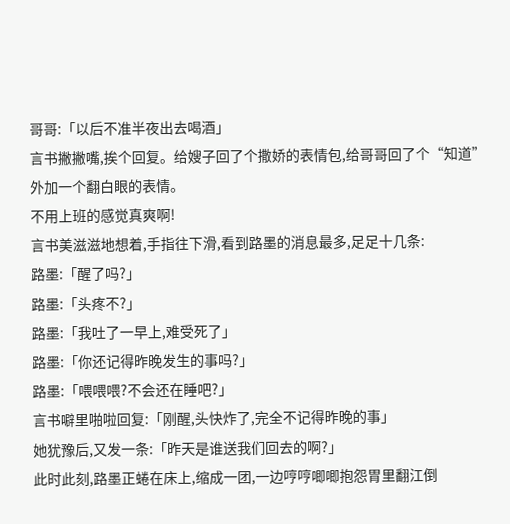哥哥:「以后不准半夜出去喝酒」
言书撇撇嘴,挨个回复。给嫂子回了个撒娇的表情包,给哥哥回了个“知道”外加一个翻白眼的表情。
不用上班的感觉真爽啊!
言书美滋滋地想着,手指往下滑,看到路墨的消息最多,足足十几条:
路墨:「醒了吗?」
路墨:「头疼不?」
路墨:「我吐了一早上,难受死了」
路墨:「你还记得昨晚发生的事吗?」
路墨:「喂喂喂?不会还在睡吧?」
言书噼里啪啦回复:「刚醒,头快炸了,完全不记得昨晚的事」
她犹豫后,又发一条:「昨天是谁送我们回去的啊?」
此时此刻,路墨正蜷在床上,缩成一团,一边哼哼唧唧抱怨胃里翻江倒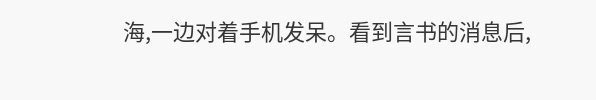海,一边对着手机发呆。看到言书的消息后,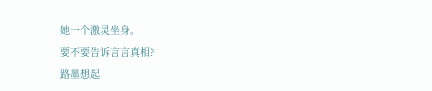她一个激灵坐身。
要不要告诉言言真相?
路墨想起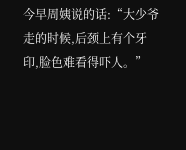今早周姨说的话:“大少爷走的时候,后颈上有个牙印,脸色难看得吓人。”